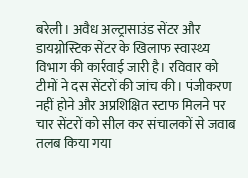बरेली। अवैध अल्ट्रासाउंड सेंटर और डायग्नोस्टिक सेंटर के खिलाफ स्वास्थ्य विभाग की कार्रवाई जारी है। रविवार को टीमों ने दस सेंटरों की जांच की। पंजीकरण नहीं होने और अप्रशिक्षित स्टाफ मिलने पर चार सेंटरों को सील कर संचालकों से जवाब तलब किया गया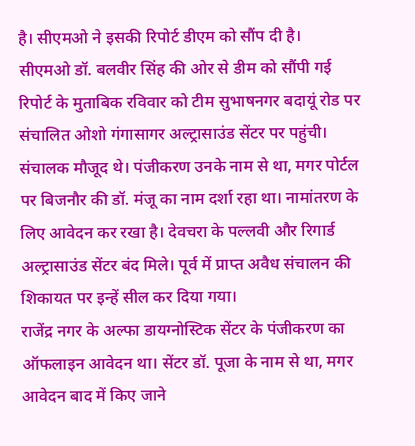है। सीएमओ ने इसकी रिपोर्ट डीएम को सौंप दी है।
सीएमओ डॉ. बलवीर सिंह की ओर से डीम को सौंपी गई रिपोर्ट के मुताबिक रविवार को टीम सुभाषनगर बदायूं रोड पर संचालित ओशो गंगासागर अल्ट्रासाउंड सेंटर पर पहुंची। संचालक मौजूद थे। पंजीकरण उनके नाम से था, मगर पोर्टल पर बिजनौर की डॉ. मंजू का नाम दर्शा रहा था। नामांतरण के लिए आवेदन कर रखा है। देवचरा के पल्लवी और रिगार्ड अल्ट्रासाउंड सेंटर बंद मिले। पूर्व में प्राप्त अवैध संचालन की शिकायत पर इन्हें सील कर दिया गया।
राजेंद्र नगर के अल्फा डायग्नोस्टिक सेंटर के पंजीकरण का ऑफलाइन आवेदन था। सेंटर डॉ. पूजा के नाम से था, मगर आवेदन बाद में किए जाने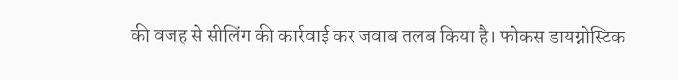की वजह से सीलिंग की कार्रवाई कर जवाब तलब किया है। फोकस डायग्नोस्टिक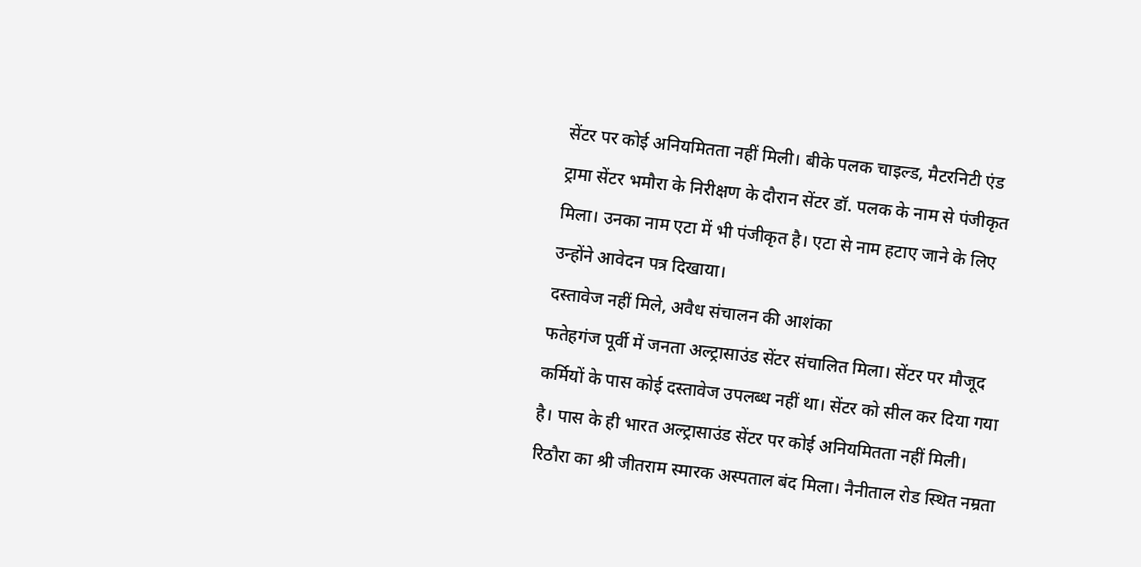सेंटर पर कोई अनियमितता नहीं मिली। बीके पलक चाइल्ड, मैटरनिटी एंड ट्रामा सेंटर भमौरा के निरीक्षण के दौरान सेंटर डॉ. पलक के नाम से पंजीकृत मिला। उनका नाम एटा में भी पंजीकृत है। एटा से नाम हटाए जाने के लिए उन्होंने आवेदन पत्र दिखाया।
दस्तावेज नहीं मिले, अवैध संचालन की आशंका
फतेहगंज पूर्वी में जनता अल्ट्रासाउंड सेंटर संचालित मिला। सेंटर पर मौजूद कर्मियों के पास कोई दस्तावेज उपलब्ध नहीं था। सेंटर को सील कर दिया गया है। पास के ही भारत अल्ट्रासाउंड सेंटर पर कोई अनियमितता नहीं मिली। रिठौरा का श्री जीतराम स्मारक अस्पताल बंद मिला। नैनीताल रोड स्थित नम्रता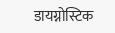डायग्नोस्टिक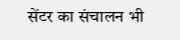सेंटर का संचालन भी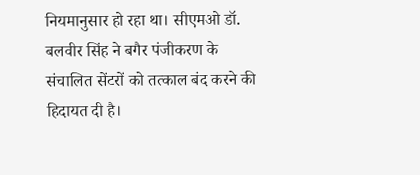नियमानुसार हो रहा था। सीएमओ डॉ. बलवीर सिंह ने बगैर पंजीकरण के संचालित सेंटरों को तत्काल बंद करने की हिदायत दी है।